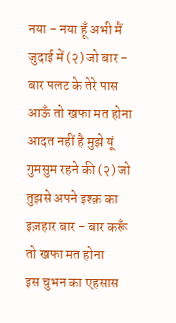नया - नया हूँ अभी मैं जुदाई में (२) जो बार - बार पलट के तेरे पास आऊँ तो खफा मत होना आदत नहीं है मुझे यूं गुमसुम रहने की (२) जो तुझसे अपने इश्क़ का इज़हार बार - बार करूँ तो खफा मत होना
इस चुभन का एहसास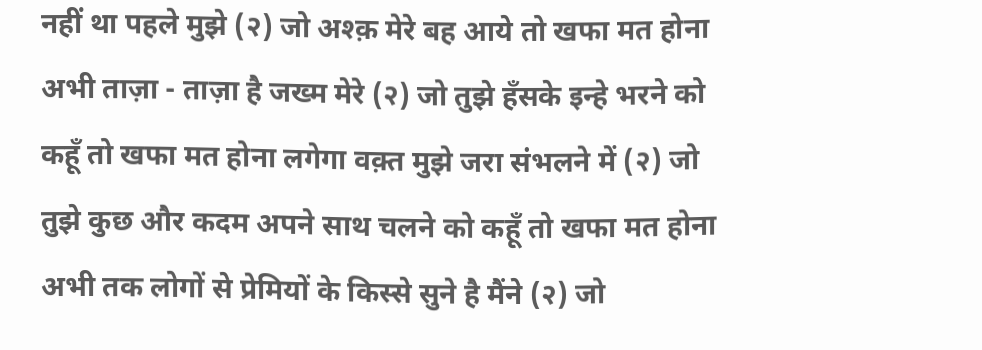नहीं था पहले मुझे (२) जो अश्क़ मेरे बह आये तो खफा मत होना अभी ताज़ा - ताज़ा है जख्म मेरे (२) जो तुझे हँसके इन्हे भरने को कहूँ तो खफा मत होना लगेगा वक़्त मुझे जरा संभलने में (२) जो तुझे कुछ और कदम अपने साथ चलने को कहूँ तो खफा मत होना अभी तक लोगों से प्रेमियों के किस्से सुने है मैंने (२) जो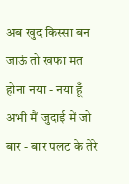अब खुद किस्सा बन जाऊं तो खफा मत होना नया - नया हूँ अभी मैं जुदाई में जो बार - बार पलट के तेरे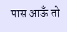पास आऊँ तो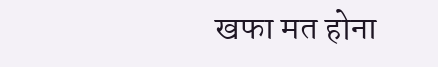खफा मत होना